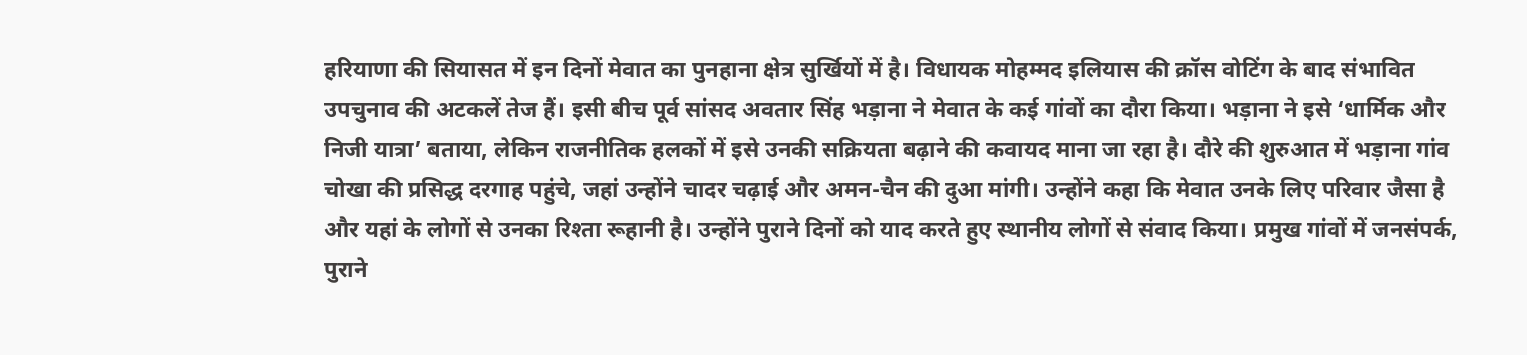हरियाणा की सियासत में इन दिनों मेवात का पुनहाना क्षेत्र सुर्खियों में है। विधायक मोहम्मद इलियास की क्रॉस वोटिंग के बाद संभावित उपचुनाव की अटकलें तेज हैं। इसी बीच पूर्व सांसद अवतार सिंह भड़ाना ने मेवात के कई गांवों का दौरा किया। भड़ाना ने इसे ‘धार्मिक और निजी यात्रा’ बताया, लेकिन राजनीतिक हलकों में इसे उनकी सक्रियता बढ़ाने की कवायद माना जा रहा है। दौरे की शुरुआत में भड़ाना गांव चोखा की प्रसिद्ध दरगाह पहुंचे, जहां उन्होंने चादर चढ़ाई और अमन-चैन की दुआ मांगी। उन्होंने कहा कि मेवात उनके लिए परिवार जैसा है और यहां के लोगों से उनका रिश्ता रूहानी है। उन्होंने पुराने दिनों को याद करते हुए स्थानीय लोगों से संवाद किया। प्रमुख गांवों में जनसंपर्क, पुराने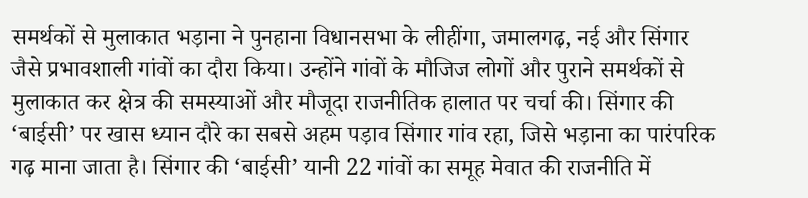समर्थकों से मुलाकात भड़ाना ने पुनहाना विधानसभा के लीहींगा, जमालगढ़, नई और सिंगार जैसे प्रभावशाली गांवों का दौरा किया। उन्होंने गांवों के मौजिज लोगों और पुराने समर्थकों से मुलाकात कर क्षेत्र की समस्याओं और मौजूदा राजनीतिक हालात पर चर्चा की। सिंगार की ‘बाईसी’ पर खास ध्यान दौरे का सबसे अहम पड़ाव सिंगार गांव रहा, जिसे भड़ाना का पारंपरिक गढ़ माना जाता है। सिंगार की ‘बाईसी’ यानी 22 गांवों का समूह मेवात की राजनीति में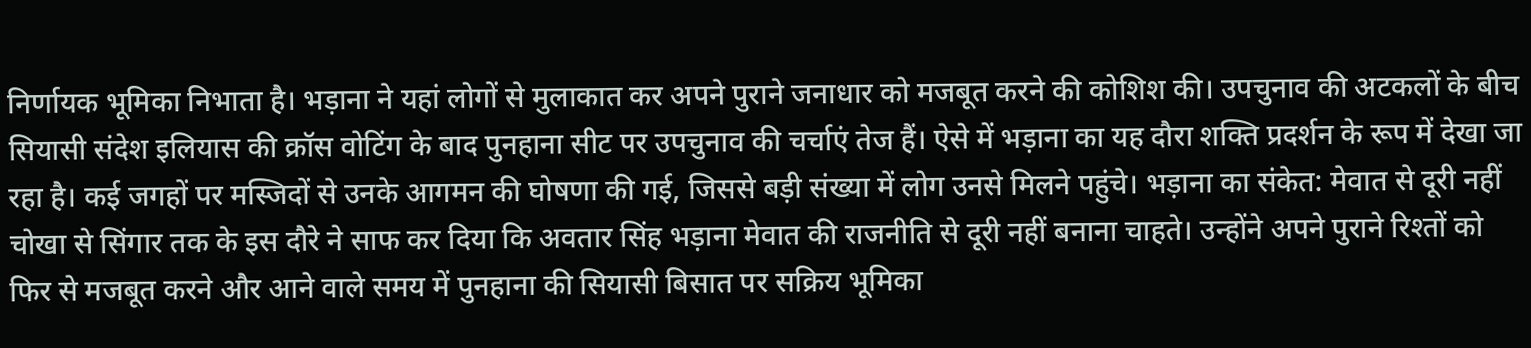निर्णायक भूमिका निभाता है। भड़ाना ने यहां लोगों से मुलाकात कर अपने पुराने जनाधार को मजबूत करने की कोशिश की। उपचुनाव की अटकलों के बीच सियासी संदेश इलियास की क्रॉस वोटिंग के बाद पुनहाना सीट पर उपचुनाव की चर्चाएं तेज हैं। ऐसे में भड़ाना का यह दौरा शक्ति प्रदर्शन के रूप में देखा जा रहा है। कई जगहों पर मस्जिदों से उनके आगमन की घोषणा की गई, जिससे बड़ी संख्या में लोग उनसे मिलने पहुंचे। भड़ाना का संकेत: मेवात से दूरी नहीं चोखा से सिंगार तक के इस दौरे ने साफ कर दिया कि अवतार सिंह भड़ाना मेवात की राजनीति से दूरी नहीं बनाना चाहते। उन्होंने अपने पुराने रिश्तों को फिर से मजबूत करने और आने वाले समय में पुनहाना की सियासी बिसात पर सक्रिय भूमिका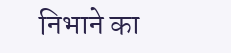निभाने का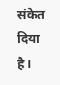संकेत दिया है।